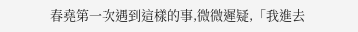春堯第一次遇到這樣的事,微微遲疑,「我進去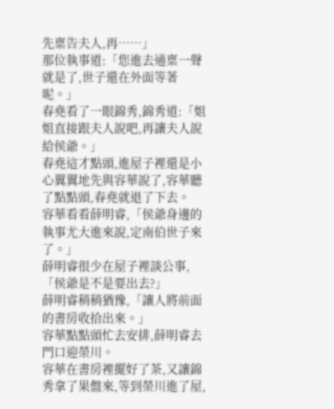先稟告夫人,再……」
那位執事道:「您進去通稟一聲就是了,世子還在外面等著呢。」
春堯看了一眼錦秀,錦秀道:「姐姐直接跟夫人說吧,再讓夫人說給侯爺。」
春堯這才點頭,進屋子裡還是小心翼翼地先與容華說了,容華聽了點點頭,春堯就退了下去。
容華看看薛明睿,「侯爺身邊的執事尤大進來說,定南伯世子來了。」
薛明睿很少在屋子裡談公事,「侯爺是不是要出去?」
薛明睿稍稍猶豫,「讓人將前面的書房收拾出來。」
容華點點頭忙去安排,薛明睿去門口迎榮川。
容華在書房裡擺好了茶,又讓錦秀拿了果盤來,等到榮川進了屋,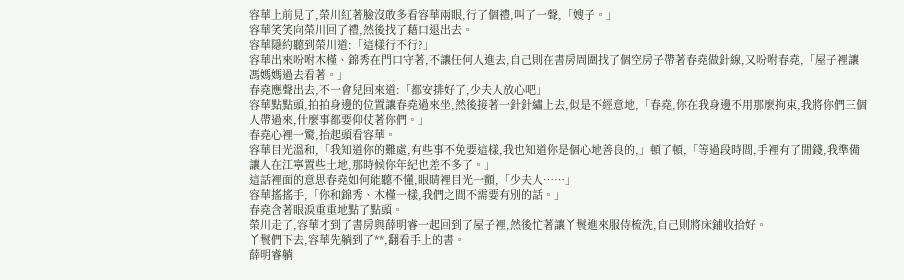容華上前見了,榮川紅著臉沒敢多看容華兩眼,行了個禮,叫了一聲,「嫂子。」
容華笑笑向榮川回了禮,然後找了藉口退出去。
容華隱約聽到榮川道:「這樣行不行?」
容華出來吩咐木槿、錦秀在門口守著,不讓任何人進去,自己則在書房周圍找了個空房子帶著春堯做針線,又吩咐春堯,「屋子裡讓馮媽媽過去看著。」
春堯應聲出去,不一會兒回來道:「都安排好了,少夫人放心吧」
容華點點頭,拍拍身邊的位置讓春堯過來坐,然後接著一針針繡上去,似是不經意地,「春堯,你在我身邊不用那麼拘束,我將你們三個人帶過來,什麼事都要仰仗著你們。」
春堯心裡一驚,抬起頭看容華。
容華目光溫和,「我知道你的難處,有些事不免要這樣,我也知道你是個心地善良的,」頓了頓,「等過段時間,手裡有了閒錢,我準備讓人在江寧置些土地,那時候你年紀也差不多了。」
這話裡面的意思春堯如何能聽不懂,眼睛裡目光一顫,「少夫人……」
容華搖搖手,「你和錦秀、木槿一樣,我們之間不需要有別的話。」
春堯含著眼淚重重地點了點頭。
榮川走了,容華才到了書房與薛明睿一起回到了屋子裡,然後忙著讓丫鬟進來服侍梳洗,自己則將床鋪收拾好。
丫鬟們下去,容華先躺到了**,翻看手上的書。
薛明睿躺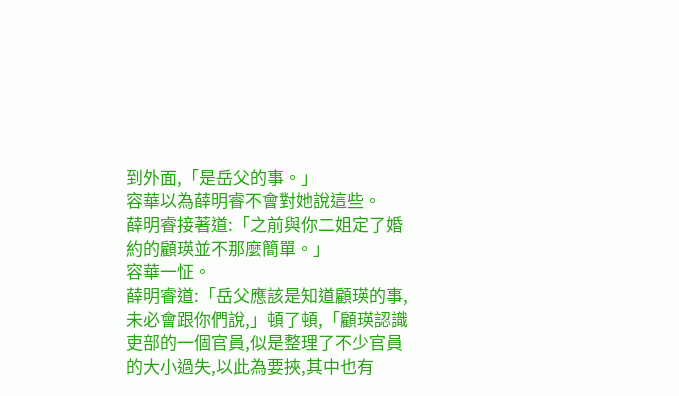到外面,「是岳父的事。」
容華以為薛明睿不會對她說這些。
薛明睿接著道:「之前與你二姐定了婚約的顧瑛並不那麼簡單。」
容華一怔。
薛明睿道:「岳父應該是知道顧瑛的事,未必會跟你們說,」頓了頓,「顧瑛認識吏部的一個官員,似是整理了不少官員的大小過失,以此為要挾,其中也有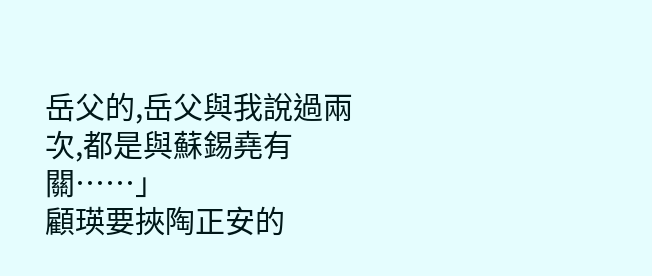岳父的,岳父與我說過兩次,都是與蘇錫堯有關……」
顧瑛要挾陶正安的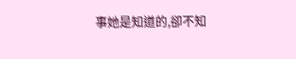事她是知道的,卻不知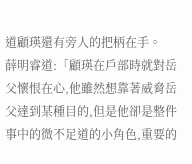道顧瑛還有旁人的把柄在手。
薛明睿道:「顧瑛在戶部時就對岳父懷恨在心,他雖然想靠著威脅岳父達到某種目的,但是他卻是整件事中的微不足道的小角色,重要的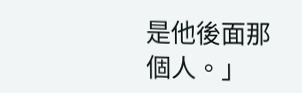是他後面那個人。」